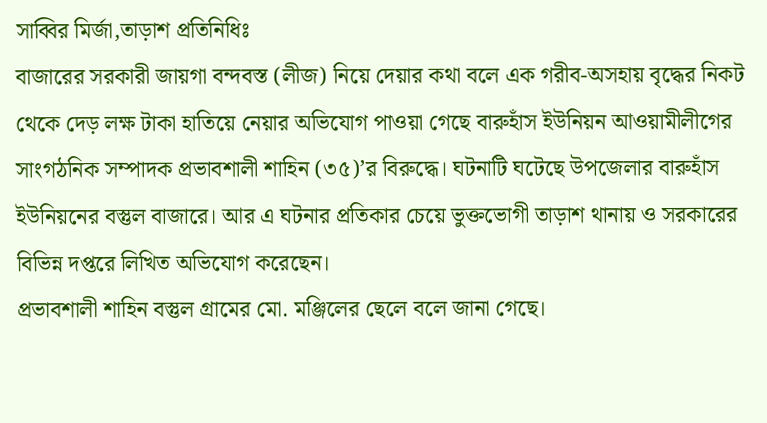সাব্বির মির্জা,তাড়াশ প্রতিনিধিঃ
বাজারের সরকারী জায়গা বন্দবস্ত (লীজ) নিয়ে দেয়ার কথা বলে এক গরীব-অসহায় বৃদ্ধের নিকট থেকে দেড় লক্ষ টাকা হাতিয়ে নেয়ার অভিযোগ পাওয়া গেছে বারুহাঁস ইউনিয়ন আওয়ামীলীগের সাংগঠনিক সম্পাদক প্রভাবশালী শাহিন (৩৫)’র বিরুদ্ধে। ঘটনাটি ঘটেছে উপজেলার বারুহাঁস ইউনিয়নের বস্তুল বাজারে। আর এ ঘটনার প্রতিকার চেয়ে ভুক্তভোগী তাড়াশ থানায় ও সরকারের বিভিন্ন দপ্তরে লিখিত অভিযোগ করেছেন।
প্রভাবশালী শাহিন বস্তুল গ্রামের মো. মঞ্জিলের ছেলে বলে জানা গেছে।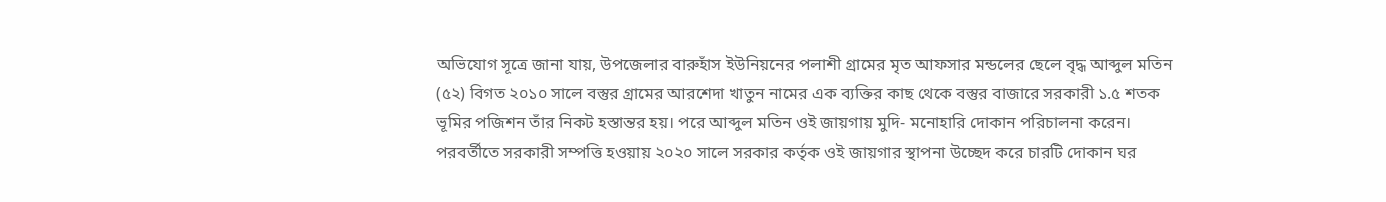অভিযোগ সূত্রে জানা যায়, উপজেলার বারুহাঁস ইউনিয়নের পলাশী গ্রামের মৃত আফসার মন্ডলের ছেলে বৃদ্ধ আব্দুল মতিন (৫২) বিগত ২০১০ সালে বস্তুর গ্রামের আরশেদা খাতুন নামের এক ব্যক্তির কাছ থেকে বস্তুর বাজারে সরকারী ১.৫ শতক ভূমির পজিশন তাঁর নিকট হস্তান্তর হয়। পরে আব্দুল মতিন ওই জায়গায় মুদি- মনোহারি দোকান পরিচালনা করেন। পরবর্তীতে সরকারী সম্পত্তি হওয়ায় ২০২০ সালে সরকার কর্তৃক ওই জায়গার স্থাপনা উচ্ছেদ করে চারটি দোকান ঘর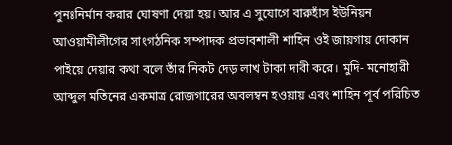পুনঃনির্মান করার ঘোষণা দেয়া হয়। আর এ সুযোগে বারুহাঁস ইউনিয়ন আওয়ামীলীগের সাংগঠনিক সম্পাদক প্রভাবশালী শাহিন ওই জায়গায় দোকান পাইয়ে দেয়ার কথা বলে তাঁর নিকট দেড় লাখ টাকা দাবী করে। মুদি- মনোহারী আব্দুল মতিনের একমাত্র রোজগারের অবলম্বন হওয়ায় এবং শাহিন পূর্ব পরিচিত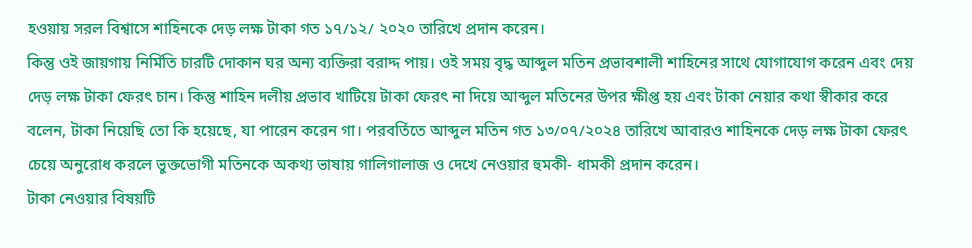হওয়ায় সরল বিশ্বাসে শাহিনকে দেড় লক্ষ টাকা গত ১৭/১২/ ২০২০ তারিখে প্রদান করেন।
কিন্তু ওই জায়গায় নির্মিতি চারটি দোকান ঘর অন্য ব্যক্তিরা বরাদ্দ পায়। ওই সময় বৃদ্ধ আব্দুল মতিন প্রভাবশালী শাহিনের সাথে যোগাযোগ করেন এবং দেয় দেড় লক্ষ টাকা ফেরৎ চান। কিন্তু শাহিন দলীয় প্রভাব খাটিয়ে টাকা ফেরৎ না দিয়ে আব্দুল মতিনের উপর ক্ষীপ্ত হয় এবং টাকা নেয়ার কথা স্বীকার করে বলেন, টাকা নিয়েছি তো কি হয়েছে, যা পারেন করেন গা। পরবর্তিতে আব্দুল মতিন গত ১৩/০৭/২০২৪ তারিখে আবারও শাহিনকে দেড় লক্ষ টাকা ফেরৎ চেয়ে অনুরোধ করলে ভুক্তভোগী মতিনকে অকথ্য ভাষায় গালিগালাজ ও দেখে নেওয়ার হুমকী- ধামকী প্রদান করেন।
টাকা নেওয়ার বিষয়টি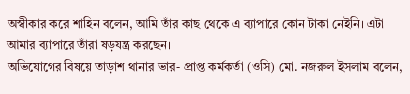অস্বীকার করে শাহিন বলেন, আমি তাঁর কাছ থেকে এ ব্যাপারে কোন টাকা নেইনি। এটা আমার ব্যাপারে তাঁরা ষড়যন্ত্র করছেন।
অভিযোগের বিষয়ে তাড়াশ থানার ভার- প্রাপ্ত কর্মকর্তা (ওসি) মো. নজরুল ইসলাম বলেন,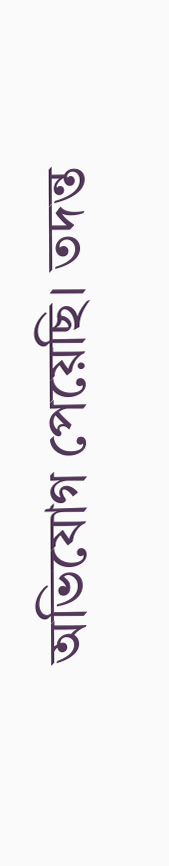অভিযোগ পেয়েছি। তদন্ত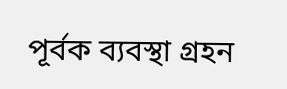পূর্বক ব্যবস্থা গ্রহন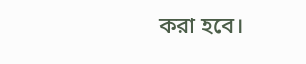করা হবে।